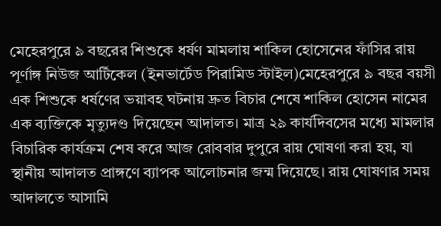মেহেরপুরে ৯ বছরের শিশুকে ধর্ষণ মামলায় শাকিল হোসেনের ফাঁসির রায়
পূর্ণাঙ্গ নিউজ আর্টিকেল (ইনভার্টেড পিরামিড স্টাইল)মেহেরপুরে ৯ বছর বয়সী এক শিশুকে ধর্ষণের ভয়াবহ ঘটনায় দ্রুত বিচার শেষে শাকিল হোসেন নামের এক ব্যক্তিকে মৃত্যুদণ্ড দিয়েছেন আদালত। মাত্র ২৯ কার্যদিবসের মধ্যে মামলার বিচারিক কার্যক্রম শেষ করে আজ রোববার দুপুরে রায় ঘোষণা করা হয়, যা স্থানীয় আদালত প্রাঙ্গণে ব্যাপক আলোচনার জন্ম দিয়েছে। রায় ঘোষণার সময় আদালতে আসামি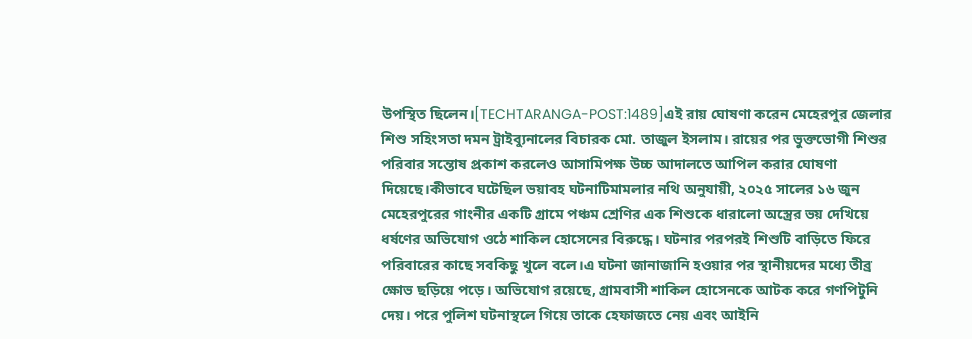উপস্থিত ছিলেন।[TECHTARANGA-POST:1489]এই রায় ঘোষণা করেন মেহেরপুর জেলার শিশু সহিংসতা দমন ট্রাইব্যুনালের বিচারক মো. তাজুল ইসলাম। রায়ের পর ভুক্তভোগী শিশুর পরিবার সন্তোষ প্রকাশ করলেও আসামিপক্ষ উচ্চ আদালতে আপিল করার ঘোষণা দিয়েছে।কীভাবে ঘটেছিল ভয়াবহ ঘটনাটিমামলার নথি অনুযায়ী, ২০২৫ সালের ১৬ জুন মেহেরপুরের গাংনীর একটি গ্রামে পঞ্চম শ্রেণির এক শিশুকে ধারালো অস্ত্রের ভয় দেখিয়ে ধর্ষণের অভিযোগ ওঠে শাকিল হোসেনের বিরুদ্ধে। ঘটনার পরপরই শিশুটি বাড়িতে ফিরে পরিবারের কাছে সবকিছু খুলে বলে।এ ঘটনা জানাজানি হওয়ার পর স্থানীয়দের মধ্যে তীব্র ক্ষোভ ছড়িয়ে পড়ে। অভিযোগ রয়েছে, গ্রামবাসী শাকিল হোসেনকে আটক করে গণপিটুনি দেয়। পরে পুলিশ ঘটনাস্থলে গিয়ে তাকে হেফাজতে নেয় এবং আইনি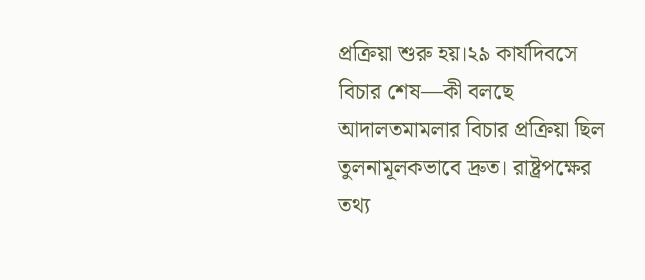প্রক্রিয়া শুরু হয়।২৯ কার্যদিবসে বিচার শেষ—কী বলছে আদালতমামলার বিচার প্রক্রিয়া ছিল তুলনামূলকভাবে দ্রুত। রাষ্ট্রপক্ষের তথ্য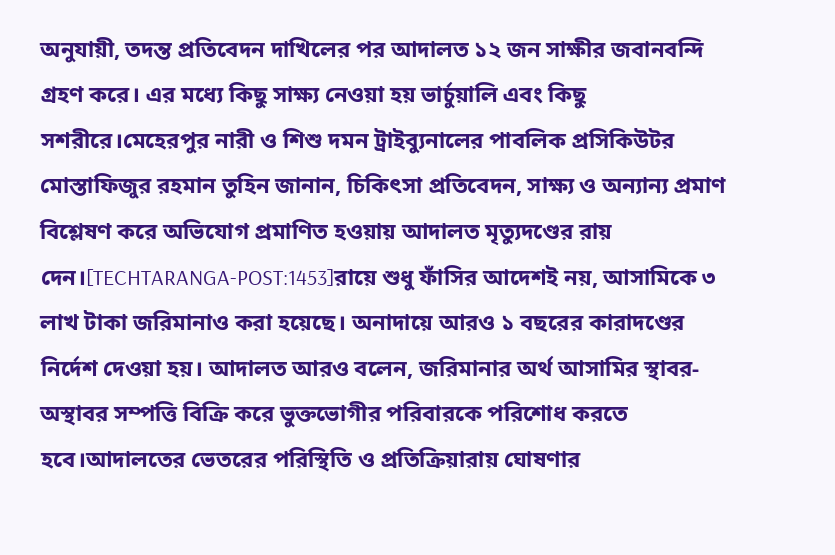অনুযায়ী, তদন্ত প্রতিবেদন দাখিলের পর আদালত ১২ জন সাক্ষীর জবানবন্দি গ্রহণ করে। এর মধ্যে কিছু সাক্ষ্য নেওয়া হয় ভার্চুয়ালি এবং কিছু সশরীরে।মেহেরপুর নারী ও শিশু দমন ট্রাইব্যুনালের পাবলিক প্রসিকিউটর মোস্তাফিজুর রহমান তুহিন জানান, চিকিৎসা প্রতিবেদন, সাক্ষ্য ও অন্যান্য প্রমাণ বিশ্লেষণ করে অভিযোগ প্রমাণিত হওয়ায় আদালত মৃত্যুদণ্ডের রায় দেন।[TECHTARANGA-POST:1453]রায়ে শুধু ফাঁসির আদেশই নয়, আসামিকে ৩ লাখ টাকা জরিমানাও করা হয়েছে। অনাদায়ে আরও ১ বছরের কারাদণ্ডের নির্দেশ দেওয়া হয়। আদালত আরও বলেন, জরিমানার অর্থ আসামির স্থাবর-অস্থাবর সম্পত্তি বিক্রি করে ভুক্তভোগীর পরিবারকে পরিশোধ করতে হবে।আদালতের ভেতরের পরিস্থিতি ও প্রতিক্রিয়ারায় ঘোষণার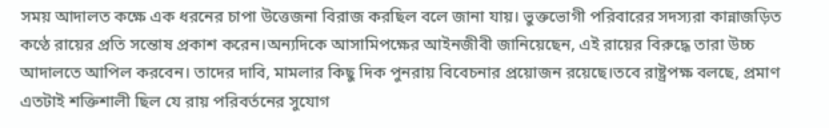সময় আদালত কক্ষে এক ধরনের চাপা উত্তেজনা বিরাজ করছিল বলে জানা যায়। ভুক্তভোগী পরিবারের সদস্যরা কান্নাজড়িত কণ্ঠে রায়ের প্রতি সন্তোষ প্রকাশ করেন।অন্যদিকে আসামিপক্ষের আইনজীবী জানিয়েছেন, এই রায়ের বিরুদ্ধে তারা উচ্চ আদালতে আপিল করবেন। তাদের দাবি, মামলার কিছু দিক পুনরায় বিবেচনার প্রয়োজন রয়েছে।তবে রাষ্ট্রপক্ষ বলছে, প্রমাণ এতটাই শক্তিশালী ছিল যে রায় পরিবর্তনের সুযোগ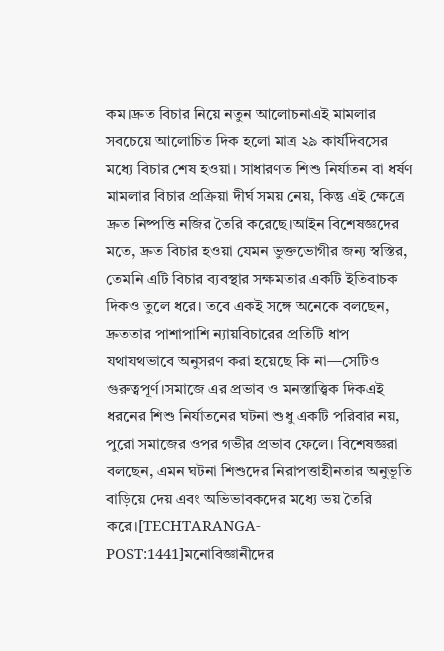কম।দ্রুত বিচার নিয়ে নতুন আলোচনাএই মামলার সবচেয়ে আলোচিত দিক হলো মাত্র ২৯ কার্যদিবসের মধ্যে বিচার শেষ হওয়া। সাধারণত শিশু নির্যাতন বা ধর্ষণ মামলার বিচার প্রক্রিয়া দীর্ঘ সময় নেয়, কিন্তু এই ক্ষেত্রে দ্রুত নিষ্পত্তি নজির তৈরি করেছে।আইন বিশেষজ্ঞদের মতে, দ্রুত বিচার হওয়া যেমন ভুক্তভোগীর জন্য স্বস্তির, তেমনি এটি বিচার ব্যবস্থার সক্ষমতার একটি ইতিবাচক দিকও তুলে ধরে। তবে একই সঙ্গে অনেকে বলছেন, দ্রুততার পাশাপাশি ন্যায়বিচারের প্রতিটি ধাপ যথাযথভাবে অনুসরণ করা হয়েছে কি না—সেটিও গুরুত্বপূর্ণ।সমাজে এর প্রভাব ও মনস্তাত্ত্বিক দিকএই ধরনের শিশু নির্যাতনের ঘটনা শুধু একটি পরিবার নয়, পুরো সমাজের ওপর গভীর প্রভাব ফেলে। বিশেষজ্ঞরা বলছেন, এমন ঘটনা শিশুদের নিরাপত্তাহীনতার অনুভূতি বাড়িয়ে দেয় এবং অভিভাবকদের মধ্যে ভয় তৈরি করে।[TECHTARANGA-POST:1441]মনোবিজ্ঞানীদের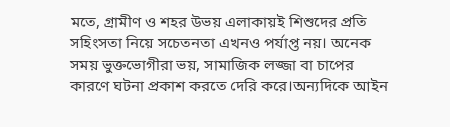মতে, গ্রামীণ ও শহর উভয় এলাকায়ই শিশুদের প্রতি সহিংসতা নিয়ে সচেতনতা এখনও পর্যাপ্ত নয়। অনেক সময় ভুক্তভোগীরা ভয়, সামাজিক লজ্জা বা চাপের কারণে ঘটনা প্রকাশ করতে দেরি করে।অন্যদিকে আইন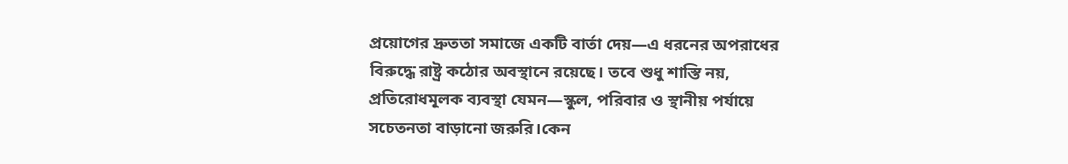প্রয়োগের দ্রুততা সমাজে একটি বার্তা দেয়—এ ধরনের অপরাধের বিরুদ্ধে রাষ্ট্র কঠোর অবস্থানে রয়েছে। তবে শুধু শাস্তি নয়, প্রতিরোধমূলক ব্যবস্থা যেমন—স্কুল, পরিবার ও স্থানীয় পর্যায়ে সচেতনতা বাড়ানো জরুরি।কেন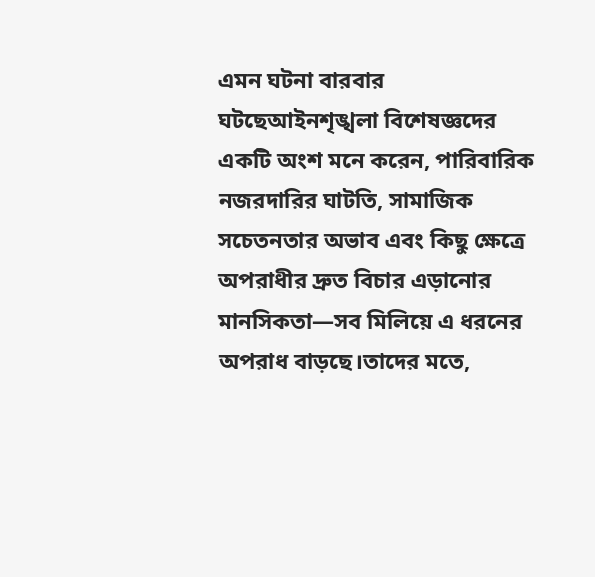এমন ঘটনা বারবার ঘটছেআইনশৃঙ্খলা বিশেষজ্ঞদের একটি অংশ মনে করেন, পারিবারিক নজরদারির ঘাটতি, সামাজিক সচেতনতার অভাব এবং কিছু ক্ষেত্রে অপরাধীর দ্রুত বিচার এড়ানোর মানসিকতা—সব মিলিয়ে এ ধরনের অপরাধ বাড়ছে।তাদের মতে,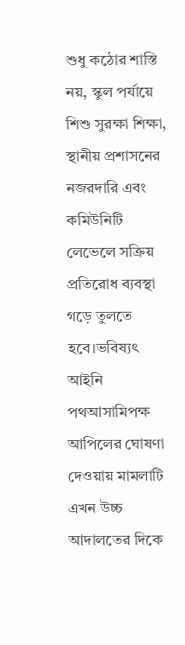শুধু কঠোর শাস্তি নয়, স্কুল পর্যায়ে শিশু সুরক্ষা শিক্ষা, স্থানীয় প্রশাসনের নজরদারি এবং কমিউনিটি লেভেলে সক্রিয় প্রতিরোধ ব্যবস্থা গড়ে তুলতে হবে।ভবিষ্যৎ আইনি পথআসামিপক্ষ আপিলের ঘোষণা দেওয়ায় মামলাটি এখন উচ্চ আদালতের দিকে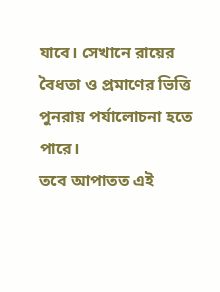যাবে। সেখানে রায়ের বৈধতা ও প্রমাণের ভিত্তি পুনরায় পর্যালোচনা হতে পারে।
তবে আপাতত এই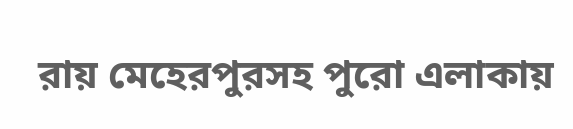রায় মেহেরপুরসহ পুরো এলাকায়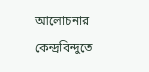আলোচনার কেন্দ্রবিন্দুতে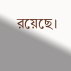রয়েছে।